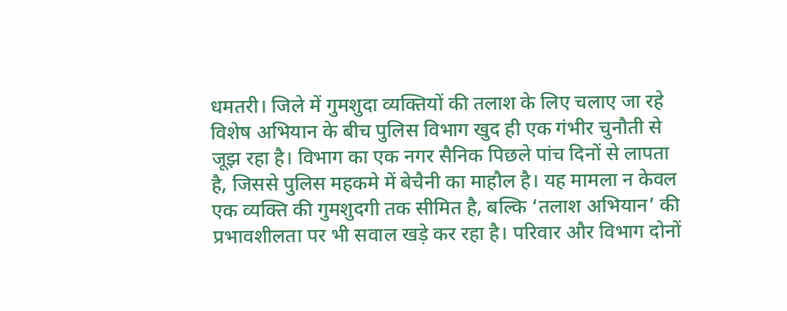धमतरी। जिले में गुमशुदा व्यक्तियों की तलाश के लिए चलाए जा रहे विशेष अभियान के बीच पुलिस विभाग खुद ही एक गंभीर चुनौती से जूझ रहा है। विभाग का एक नगर सैनिक पिछले पांच दिनों से लापता है, जिससे पुलिस महकमे में बेचैनी का माहौल है। यह मामला न केवल एक व्यक्ति की गुमशुदगी तक सीमित है, बल्कि ‘तलाश अभियान’ की प्रभावशीलता पर भी सवाल खड़े कर रहा है। परिवार और विभाग दोनों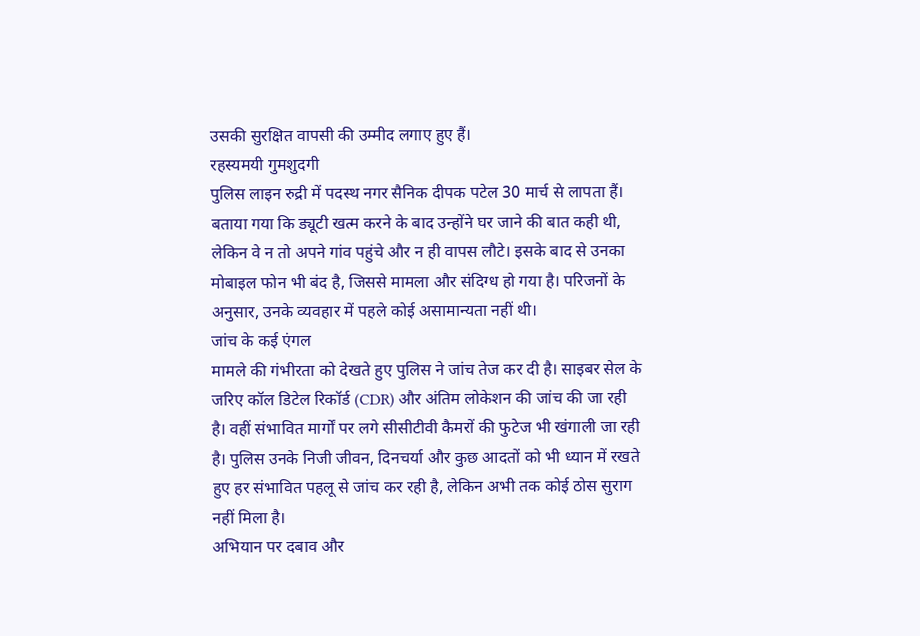उसकी सुरक्षित वापसी की उम्मीद लगाए हुए हैं।
रहस्यमयी गुमशुदगी
पुलिस लाइन रुद्री में पदस्थ नगर सैनिक दीपक पटेल 30 मार्च से लापता हैं। बताया गया कि ड्यूटी खत्म करने के बाद उन्होंने घर जाने की बात कही थी, लेकिन वे न तो अपने गांव पहुंचे और न ही वापस लौटे। इसके बाद से उनका मोबाइल फोन भी बंद है, जिससे मामला और संदिग्ध हो गया है। परिजनों के अनुसार, उनके व्यवहार में पहले कोई असामान्यता नहीं थी।
जांच के कई एंगल
मामले की गंभीरता को देखते हुए पुलिस ने जांच तेज कर दी है। साइबर सेल के जरिए कॉल डिटेल रिकॉर्ड (CDR) और अंतिम लोकेशन की जांच की जा रही है। वहीं संभावित मार्गों पर लगे सीसीटीवी कैमरों की फुटेज भी खंगाली जा रही है। पुलिस उनके निजी जीवन, दिनचर्या और कुछ आदतों को भी ध्यान में रखते हुए हर संभावित पहलू से जांच कर रही है, लेकिन अभी तक कोई ठोस सुराग नहीं मिला है।
अभियान पर दबाव और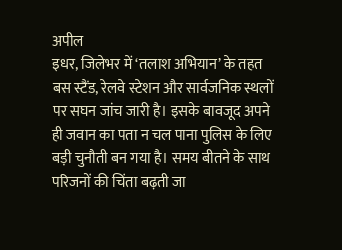अपील
इधर, जिलेभर में ‘तलाश अभियान’ के तहत बस स्टैंड, रेलवे स्टेशन और सार्वजनिक स्थलों पर सघन जांच जारी है। इसके बावजूद अपने ही जवान का पता न चल पाना पुलिस के लिए बड़ी चुनौती बन गया है। समय बीतने के साथ परिजनों की चिंता बढ़ती जा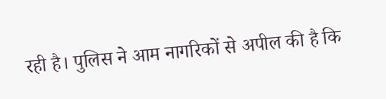रही है। पुलिस ने आम नागरिकों से अपील की है कि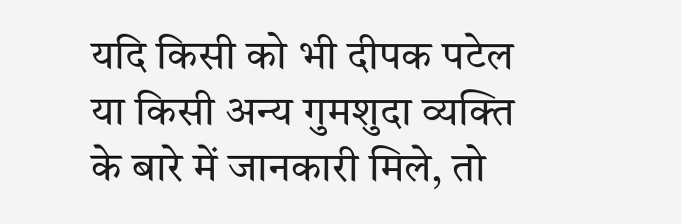यदि किसी को भी दीपक पटेल या किसी अन्य गुमशुदा व्यक्ति के बारे में जानकारी मिले, तो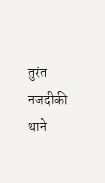तुरंत नजदीकी थाने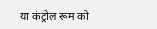या कंट्रोल रूम को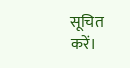सूचित करें।